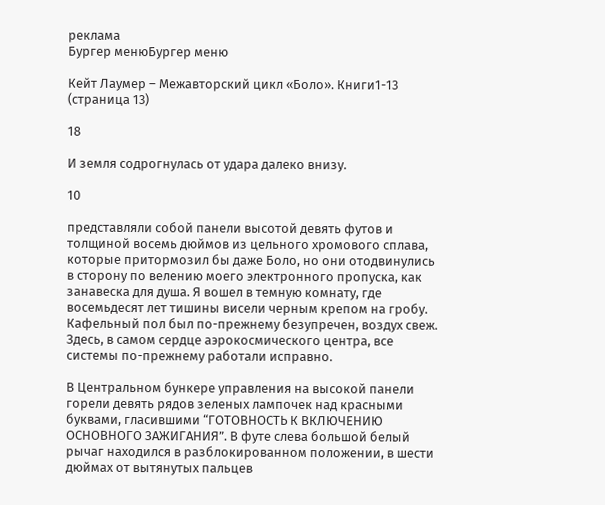реклама
Бургер менюБургер меню

Кейт Лаумер – Межавторский цикл «Боло». Книги1-13 (страница 13)

18

И земля содрогнулась от удара далеко внизу.

10

представляли собой панели высотой девять футов и толщиной восемь дюймов из цельного хромового сплава, которые притормозил бы даже Боло, но они отодвинулись в сторону по велению моего электронного пропуска, как занавеска для душа. Я вошел в темную комнату, где восемьдесят лет тишины висели черным крепом на гробу. Кафельный пол был по-прежнему безупречен, воздух свеж. Здесь, в самом сердце аэрокосмического центра, все системы по-прежнему работали исправно.

В Центральном бункере управления на высокой панели горели девять рядов зеленых лампочек над красными буквами, гласившими “ГОТОВНОСТЬ К ВКЛЮЧЕНИЮ ОСНОВНОГО ЗАЖИГАНИЯ”. В футе слева большой белый рычаг находился в разблокированном положении, в шести дюймах от вытянутых пальцев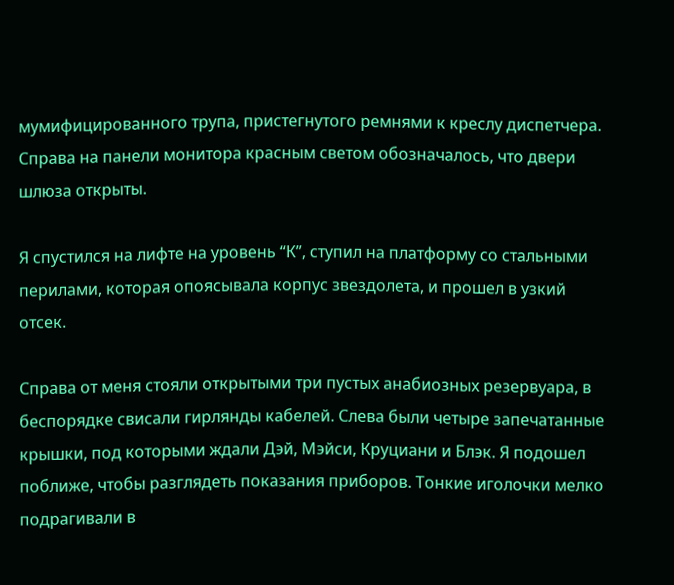мумифицированного трупа, пристегнутого ремнями к креслу диспетчера. Справа на панели монитора красным светом обозначалось, что двери шлюза открыты.

Я спустился на лифте на уровень “К”, ступил на платформу со стальными перилами, которая опоясывала корпус звездолета, и прошел в узкий отсек.

Справа от меня стояли открытыми три пустых анабиозных резервуара, в беспорядке свисали гирлянды кабелей. Слева были четыре запечатанные крышки, под которыми ждали Дэй, Мэйси, Круциани и Блэк. Я подошел поближе, чтобы разглядеть показания приборов. Тонкие иголочки мелко подрагивали в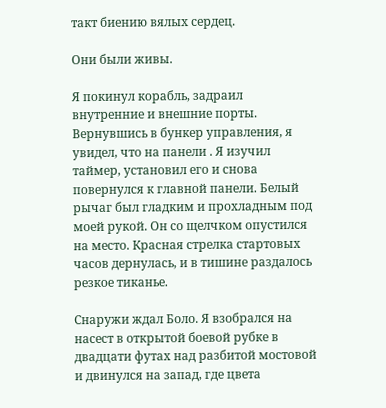такт биению вялых сердец.

Они были живы.

Я покинул корабль, задраил внутренние и внешние порты. Вернувшись в бункер управления, я увидел, что на панели . Я изучил таймер, установил его и снова повернулся к главной панели. Белый рычаг был гладким и прохладным под моей рукой. Он со щелчком опустился на место. Красная стрелка стартовых часов дернулась, и в тишине раздалось резкое тиканье.

Снаружи ждал Боло. Я взобрался на насест в открытой боевой рубке в двадцати футах над разбитой мостовой и двинулся на запад, где цвета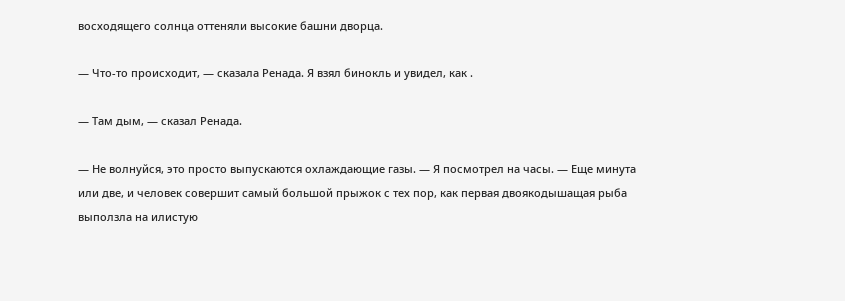восходящего солнца оттеняли высокие башни дворца.

— Что-то происходит, — сказала Ренада. Я взял бинокль и увидел, как .

— Там дым, — сказал Ренада.

— Не волнуйся, это просто выпускаются охлаждающие газы. — Я посмотрел на часы. — Еще минута или две, и человек совершит самый большой прыжок с тех пор, как первая двоякодышащая рыба выползла на илистую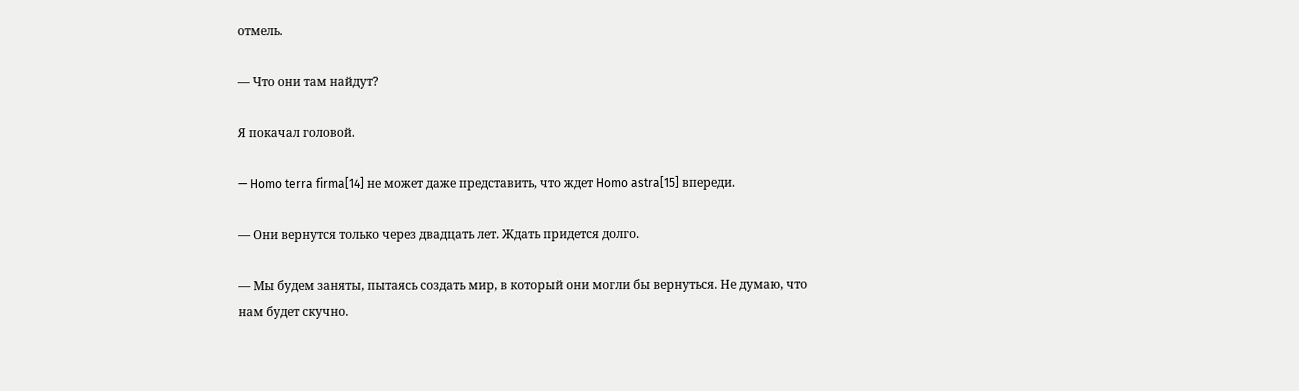отмель.

— Что они там найдут?

Я покачал головой.

— Homo terra firma[14] не может даже представить, что ждет Homo astra[15] впереди.

— Они вернутся только через двадцать лет. Ждать придется долго.

— Мы будем заняты, пытаясь создать мир, в который они могли бы вернуться. Не думаю, что нам будет скучно.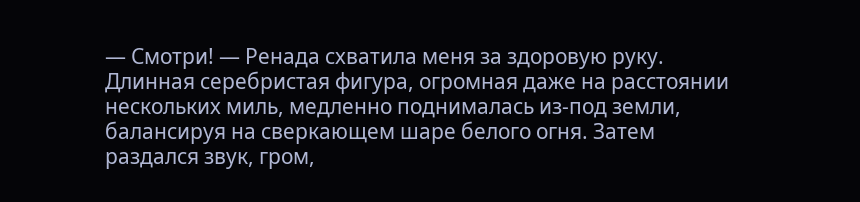— Смотри! — Ренада схватила меня за здоровую руку. Длинная серебристая фигура, огромная даже на расстоянии нескольких миль, медленно поднималась из-под земли, балансируя на сверкающем шаре белого огня. Затем раздался звук, гром,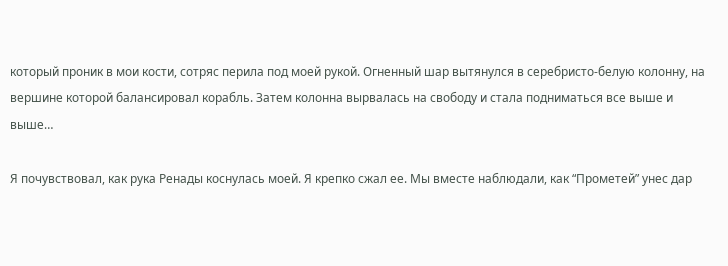который проник в мои кости, сотряс перила под моей рукой. Огненный шар вытянулся в серебристо-белую колонну, на вершине которой балансировал корабль. Затем колонна вырвалась на свободу и стала подниматься все выше и выше…

Я почувствовал, как рука Ренады коснулась моей. Я крепко сжал ее. Мы вместе наблюдали, как “Прометей” унес дар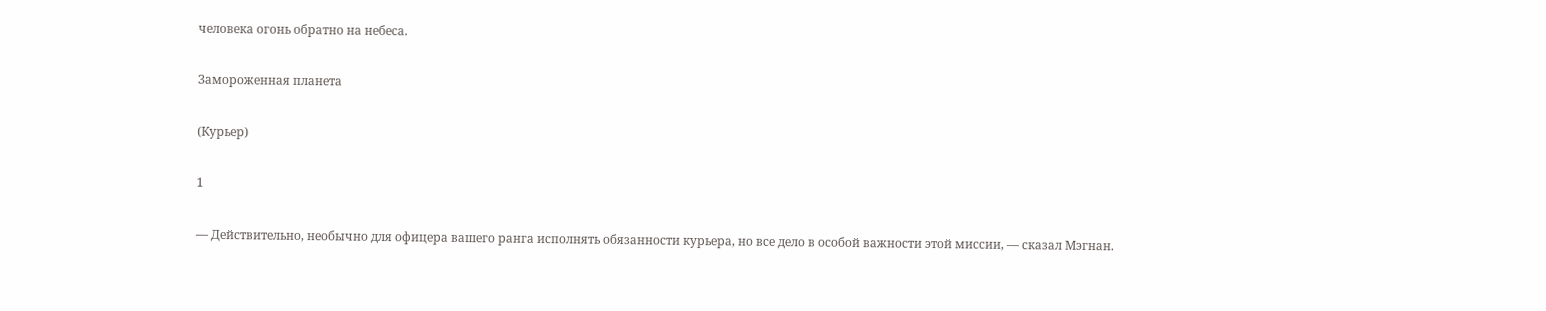человека огонь обратно на небеса.

Замороженная планета

(Курьер)

1

— Действительно, необычно для офицера вашего ранга исполнять обязанности курьера, но все дело в особой важности этой миссии, — сказал Мэгнан.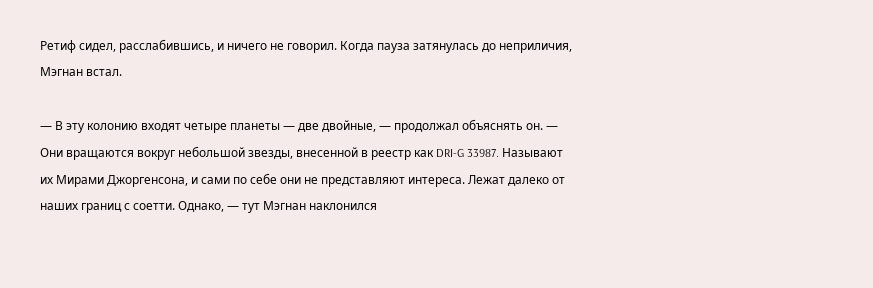Ретиф сидел, расслабившись, и ничего не говорил. Когда пауза затянулась до неприличия, Мэгнан встал.

— В эту колонию входят четыре планеты — две двойные, — продолжал объяснять он. — Они вращаются вокруг небольшой звезды, внесенной в реестр как DRI-G 33987. Называют их Мирами Джоргенсона, и сами по себе они не представляют интереса. Лежат далеко от наших границ с соетти. Однако, — тут Мэгнан наклонился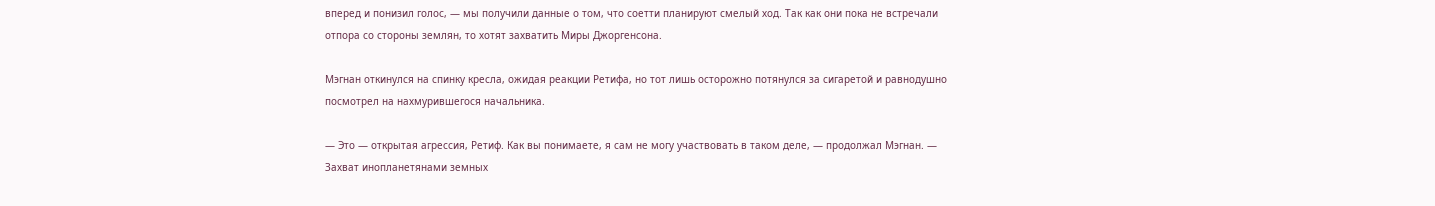вперед и понизил голос, — мы получили данные о том, что соетти планируют смелый ход. Так как они пока не встречали отпора со стороны землян, то хотят захватить Миры Джоргенсона.

Мэгнан откинулся на спинку кресла, ожидая реакции Ретифа, но тот лишь осторожно потянулся за сигаретой и равнодушно посмотрел на нахмурившегося начальника.

— Это — открытая агрессия, Ретиф. Как вы понимаете, я сам не могу участвовать в таком деле, — продолжал Мэгнан. — Захват инопланетянами земных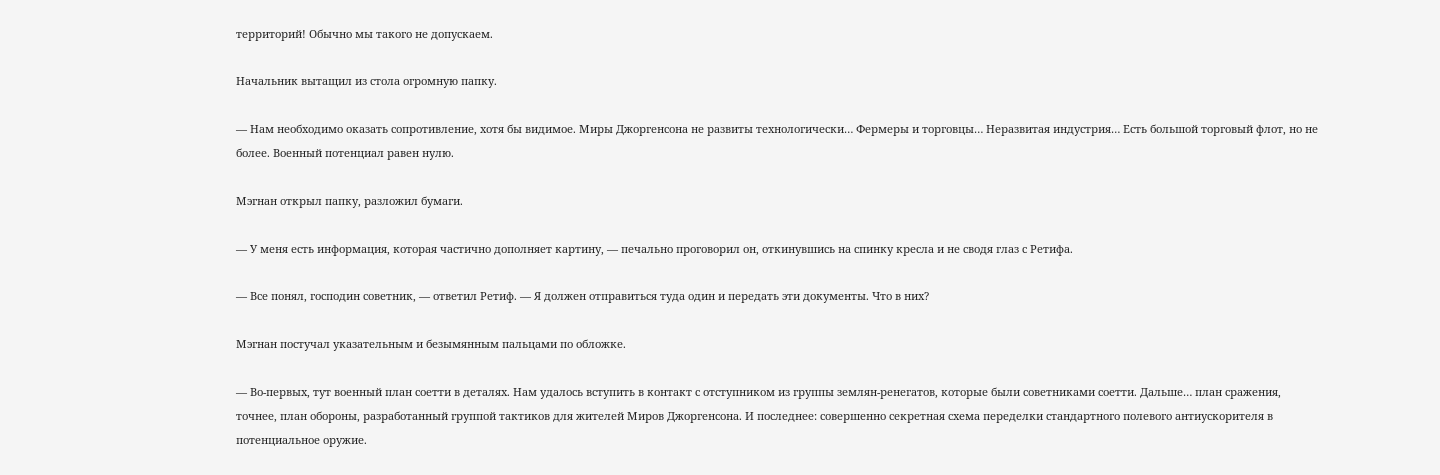территорий! Обычно мы такого не допускаем.

Начальник вытащил из стола огромную папку.

— Нам необходимо оказать сопротивление, хотя бы видимое. Миры Джоргенсона не развиты технологически… Фермеры и торговцы… Неразвитая индустрия… Есть большой торговый флот, но не более. Военный потенциал равен нулю.

Мэгнан открыл папку, разложил бумаги.

— У меня есть информация, которая частично дополняет картину, — печально проговорил он, откинувшись на спинку кресла и не сводя глаз с Ретифа.

— Все понял, господин советник, — ответил Ретиф. — Я должен отправиться туда один и передать эти документы. Что в них?

Мэгнан постучал указательным и безымянным пальцами по обложке.

— Во-первых, тут военный план соетти в деталях. Нам удалось вступить в контакт с отступником из группы землян-ренегатов, которые были советниками соетти. Дальше… план сражения, точнее, план обороны, разработанный группой тактиков для жителей Миров Джоргенсона. И последнее: совершенно секретная схема переделки стандартного полевого антиускорителя в потенциальное оружие.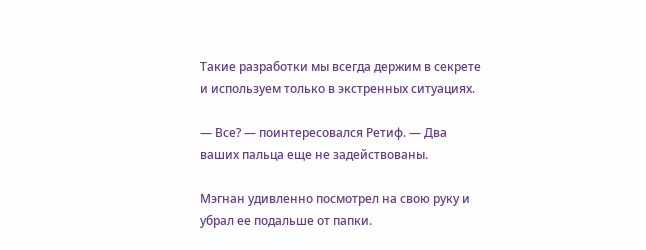Такие разработки мы всегда держим в секрете и используем только в экстренных ситуациях.

— Все? — поинтересовался Ретиф. — Два ваших пальца еще не задействованы.

Мэгнан удивленно посмотрел на свою руку и убрал ее подальше от папки.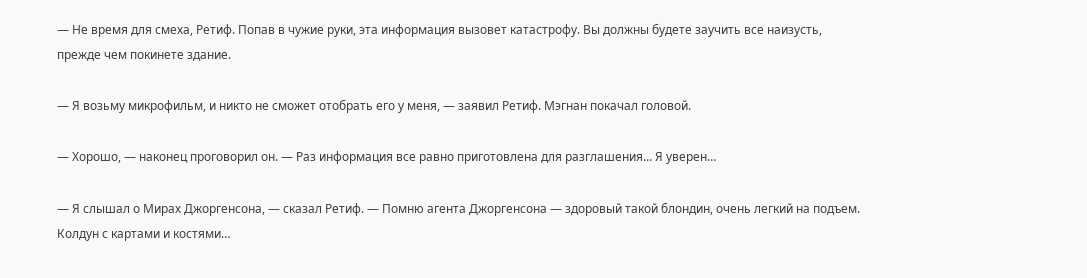— Не время для смеха, Ретиф. Попав в чужие руки, эта информация вызовет катастрофу. Вы должны будете заучить все наизусть, прежде чем покинете здание.

— Я возьму микрофильм, и никто не сможет отобрать его у меня, — заявил Ретиф. Мэгнан покачал головой.

— Хорошо, — наконец проговорил он. — Раз информация все равно приготовлена для разглашения… Я уверен…

— Я слышал о Мирах Джоргенсона, — сказал Ретиф. — Помню агента Джоргенсона — здоровый такой блондин, очень легкий на подъем. Колдун с картами и костями…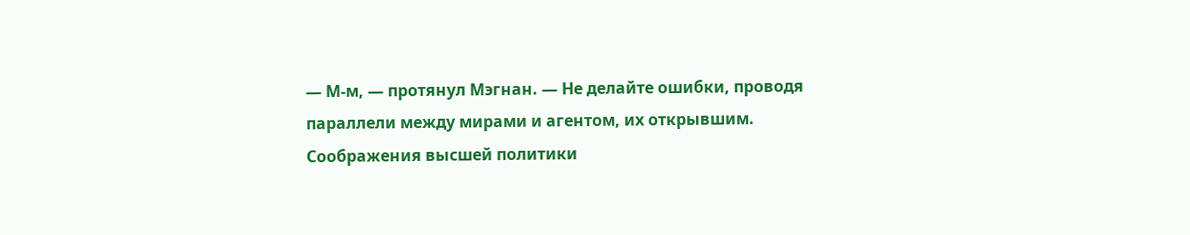— М-м, — протянул Мэгнан. — Не делайте ошибки, проводя параллели между мирами и агентом, их открывшим. Соображения высшей политики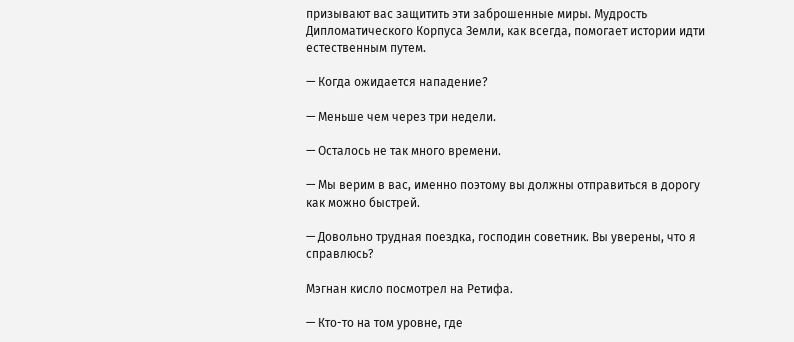призывают вас защитить эти заброшенные миры. Мудрость Дипломатического Корпуса Земли, как всегда, помогает истории идти естественным путем.

— Когда ожидается нападение?

— Меньше чем через три недели.

— Осталось не так много времени.

— Мы верим в вас, именно поэтому вы должны отправиться в дорогу как можно быстрей.

— Довольно трудная поездка, господин советник. Вы уверены, что я справлюсь?

Мэгнан кисло посмотрел на Ретифа.

— Кто-то на том уровне, где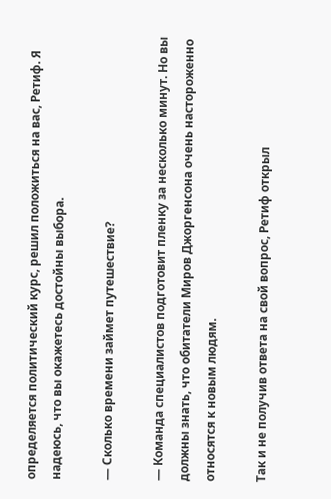определяется политический курс, решил положиться на вас, Ретиф. Я надеюсь, что вы окажетесь достойны выбора.

— Сколько времени займет путешествие?

— Команда специалистов подготовит пленку за несколько минут. Но вы должны знать, что обитатели Миров Джоргенсона очень настороженно относятся к новым людям.

Так и не получив ответа на свой вопрос, Ретиф открыл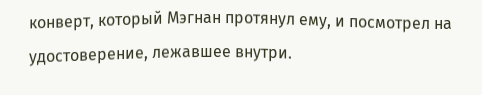конверт, который Мэгнан протянул ему, и посмотрел на удостоверение, лежавшее внутри.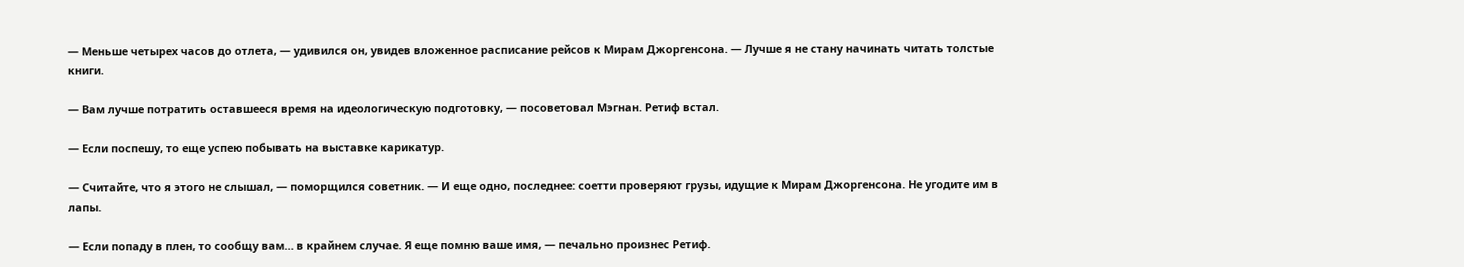— Меньше четырех часов до отлета, — удивился он, увидев вложенное расписание рейсов к Мирам Джоргенсона. — Лучше я не стану начинать читать толстые книги.

— Вам лучше потратить оставшееся время на идеологическую подготовку, — посоветовал Мэгнан. Ретиф встал.

— Если поспешу, то еще успею побывать на выставке карикатур.

— Считайте, что я этого не слышал, — поморщился советник. — И еще одно, последнее: соетти проверяют грузы, идущие к Мирам Джоргенсона. Не угодите им в лапы.

— Если попаду в плен, то сообщу вам… в крайнем случае. Я еще помню ваше имя, — печально произнес Ретиф.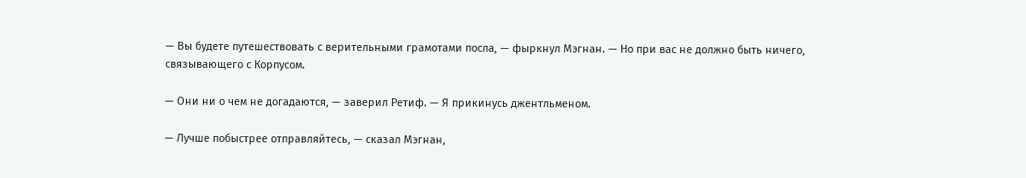— Вы будете путешествовать с верительными грамотами посла, — фыркнул Мэгнан. — Но при вас не должно быть ничего, связывающего с Корпусом.

— Они ни о чем не догадаются, — заверил Ретиф. — Я прикинусь джентльменом.

— Лучше побыстрее отправляйтесь, — сказал Мэгнан,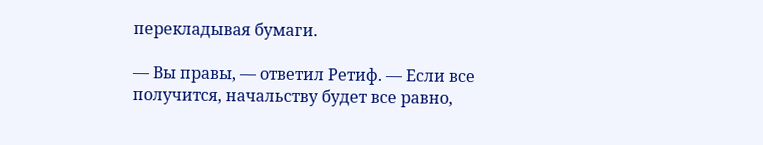перекладывая бумаги.

— Вы правы, — ответил Ретиф. — Если все получится, начальству будет все равно,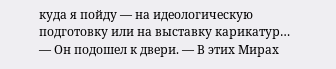куда я пойду — на идеологическую подготовку или на выставку карикатур… — Он подошел к двери. — В этих Мирах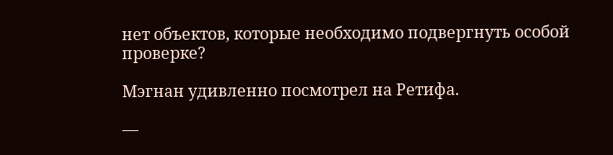нет объектов, которые необходимо подвергнуть особой проверке?

Мэгнан удивленно посмотрел на Ретифа.

—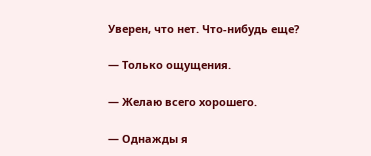Уверен, что нет. Что-нибудь еще?

— Только ощущения.

— Желаю всего хорошего.

— Однажды я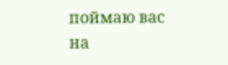поймаю вас на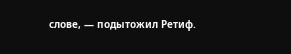слове, — подытожил Ретиф.